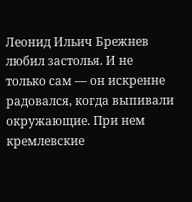Леонид Ильич Брежнев любил застолья. И не только сам — он искренне радовался, когда выпивали окружающие. При нем кремлевские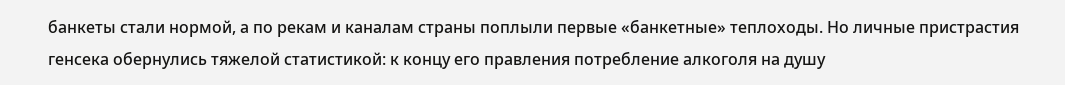банкеты стали нормой, а по рекам и каналам страны поплыли первые «банкетные» теплоходы. Но личные пристрастия генсека обернулись тяжелой статистикой: к концу его правления потребление алкоголя на душу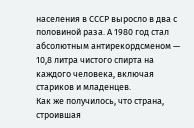населения в СССР выросло в два с половиной раза. А 1980 год стал абсолютным антирекордсменом — 10,8 литра чистого спирта на каждого человека, включая стариков и младенцев.
Как же получилось, что страна, строившая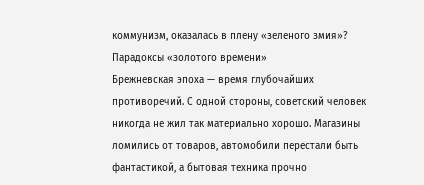коммунизм, оказалась в плену «зеленого змия»?
Парадоксы «золотого времени»
Брежневская эпоха — время глубочайших противоречий. С одной стороны, советский человек никогда не жил так материально хорошо. Магазины ломились от товаров, автомобили перестали быть фантастикой, а бытовая техника прочно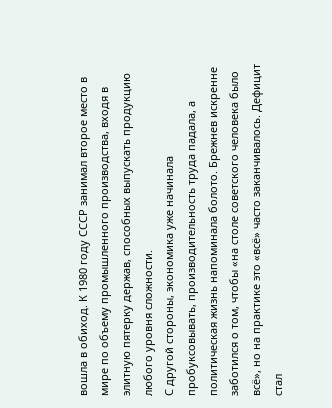вошла в обиход. К 1980 году СССР занимал второе место в мире по объему промышленного производства, входя в элитную пятерку держав, способных выпускать продукцию любого уровня сложности.
С другой стороны, экономика уже начинала пробуксовывать, производительность труда падала, а политическая жизнь напоминала болото. Брежнев искренне заботился о том, чтобы «на столе советского человека было всё», но на практике это «всё» часто заканчивалось. Дефицит стал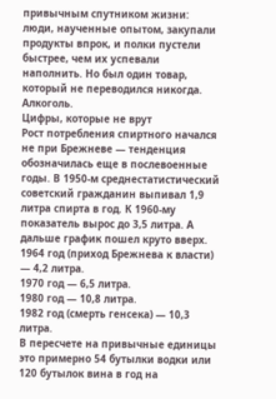привычным спутником жизни: люди, наученные опытом, закупали продукты впрок, и полки пустели быстрее, чем их успевали наполнить. Но был один товар, который не переводился никогда. Алкоголь.
Цифры, которые не врут
Рост потребления спиртного начался не при Брежневе — тенденция обозначилась еще в послевоенные годы. В 1950-м среднестатистический советский гражданин выпивал 1,9 литра спирта в год. К 1960-му показатель вырос до 3,5 литра. А дальше график пошел круто вверх.
1964 год (приход Брежнева к власти) — 4,2 литра.
1970 год — 6,5 литра.
1980 год — 10,8 литра.
1982 год (смерть генсека) — 10,3 литра.
В пересчете на привычные единицы это примерно 54 бутылки водки или 120 бутылок вина в год на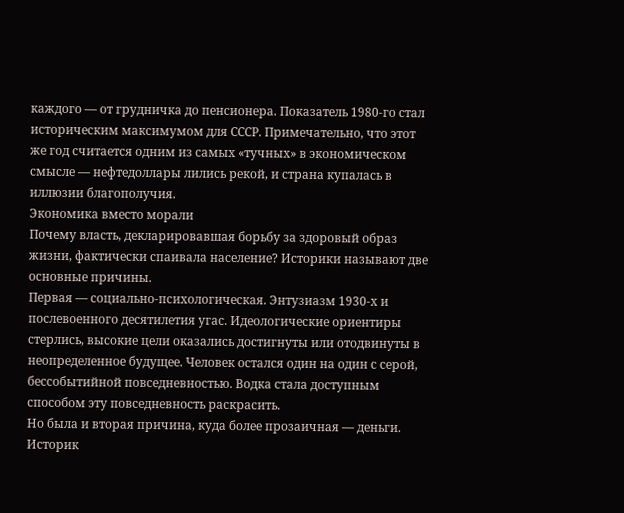каждого — от грудничка до пенсионера. Показатель 1980-го стал историческим максимумом для СССР. Примечательно, что этот же год считается одним из самых «тучных» в экономическом смысле — нефтедоллары лились рекой, и страна купалась в иллюзии благополучия.
Экономика вместо морали
Почему власть, декларировавшая борьбу за здоровый образ жизни, фактически спаивала население? Историки называют две основные причины.
Первая — социально-психологическая. Энтузиазм 1930-х и послевоенного десятилетия угас. Идеологические ориентиры стерлись, высокие цели оказались достигнуты или отодвинуты в неопределенное будущее. Человек остался один на один с серой, бессобытийной повседневностью. Водка стала доступным способом эту повседневность раскрасить.
Но была и вторая причина, куда более прозаичная — деньги. Историк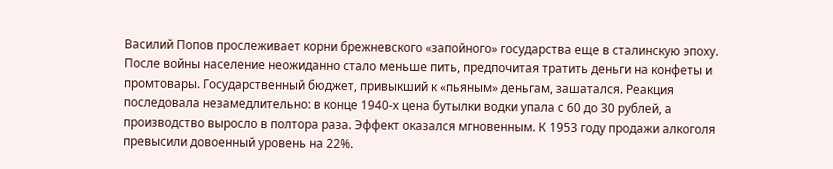Василий Попов прослеживает корни брежневского «запойного» государства еще в сталинскую эпоху. После войны население неожиданно стало меньше пить, предпочитая тратить деньги на конфеты и промтовары. Государственный бюджет, привыкший к «пьяным» деньгам, зашатался. Реакция последовала незамедлительно: в конце 1940-х цена бутылки водки упала с 60 до 30 рублей, а производство выросло в полтора раза. Эффект оказался мгновенным. К 1953 году продажи алкоголя превысили довоенный уровень на 22%.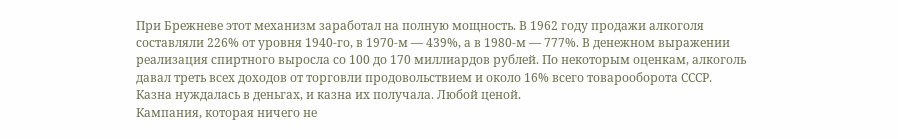При Брежневе этот механизм заработал на полную мощность. В 1962 году продажи алкоголя составляли 226% от уровня 1940-го, в 1970-м — 439%, а в 1980-м — 777%. В денежном выражении реализация спиртного выросла со 100 до 170 миллиардов рублей. По некоторым оценкам, алкоголь давал треть всех доходов от торговли продовольствием и около 16% всего товарооборота СССР.
Казна нуждалась в деньгах, и казна их получала. Любой ценой.
Кампания, которая ничего не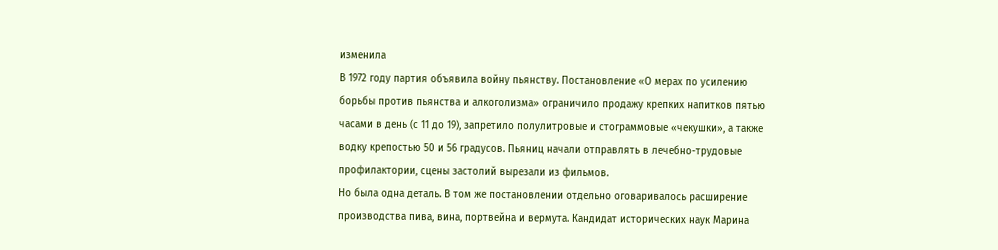изменила
В 1972 году партия объявила войну пьянству. Постановление «О мерах по усилению борьбы против пьянства и алкоголизма» ограничило продажу крепких напитков пятью часами в день (с 11 до 19), запретило полулитровые и стограммовые «чекушки», а также водку крепостью 50 и 56 градусов. Пьяниц начали отправлять в лечебно-трудовые профилактории, сцены застолий вырезали из фильмов.
Но была одна деталь. В том же постановлении отдельно оговаривалось расширение производства пива, вина, портвейна и вермута. Кандидат исторических наук Марина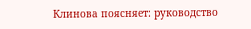Клинова поясняет: руководство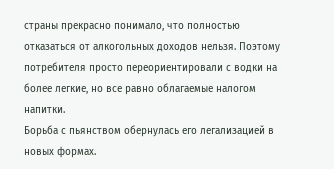страны прекрасно понимало, что полностью отказаться от алкогольных доходов нельзя. Поэтому потребителя просто переориентировали с водки на более легкие, но все равно облагаемые налогом напитки.
Борьба с пьянством обернулась его легализацией в новых формах.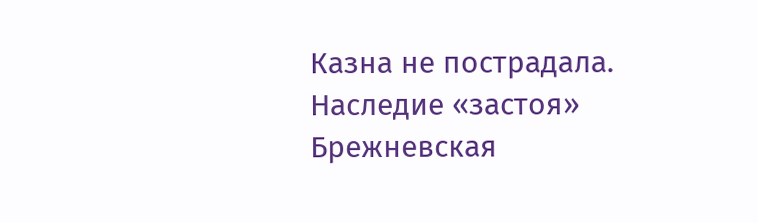Казна не пострадала.
Наследие «застоя»
Брежневская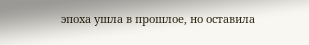эпоха ушла в прошлое, но оставила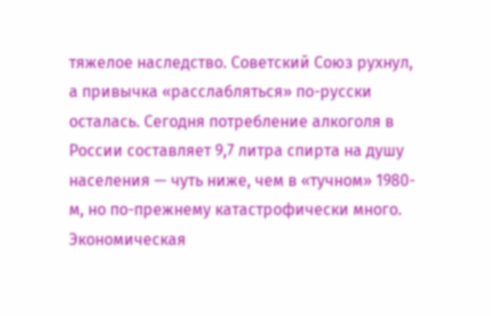тяжелое наследство. Советский Союз рухнул, а привычка «расслабляться» по-русски осталась. Сегодня потребление алкоголя в России составляет 9,7 литра спирта на душу населения — чуть ниже, чем в «тучном» 1980-м, но по-прежнему катастрофически много.
Экономическая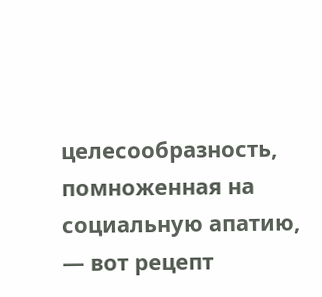целесообразность, помноженная на социальную апатию, — вот рецепт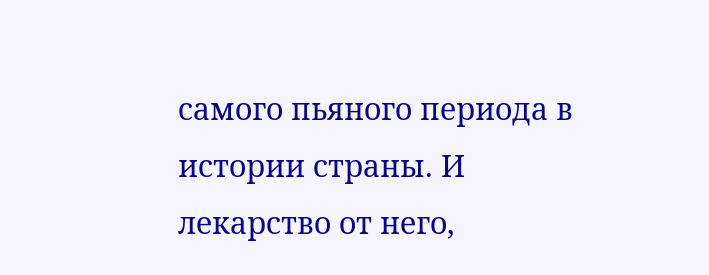самого пьяного периода в истории страны. И лекарство от него,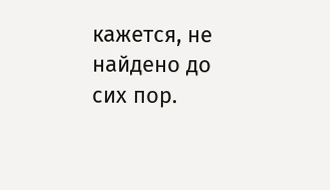кажется, не найдено до сих пор.